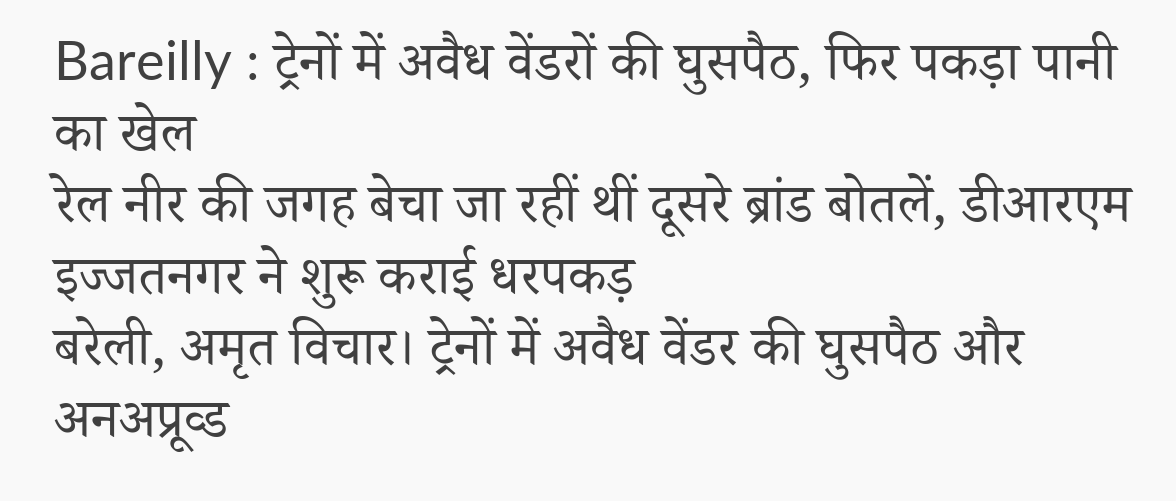Bareilly : ट्रेनों में अवैध वेंडरों की घुसपैठ, फिर पकड़ा पानी का खेल
रेल नीर की जगह बेचा जा रहीं थीं दूसरे ब्रांड बोतलें, डीआरएम इज्जतनगर ने शुरू कराई धरपकड़
बरेली, अमृत विचार। ट्रेनों में अवैध वेंडर की घुसपैठ और अनअप्रूव्ड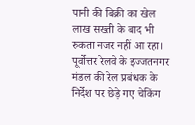पानी की बिक्री का खेल लाख सख्ती के बाद भी रुकता नजर नहीं आ रहा। पूर्वोत्तर रेलवे के इज्जतनगर मंडल की रेल प्रबंधक के निर्देश पर छेड़े गए चेकिंग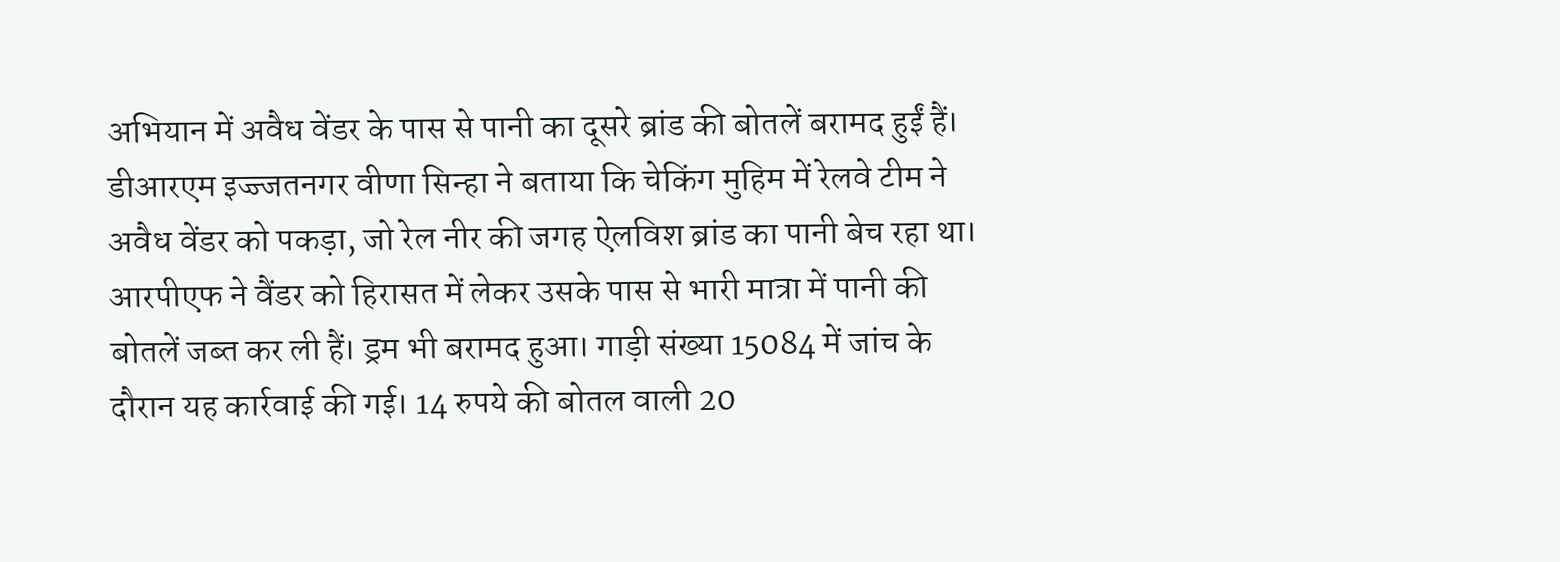अभियान में अवैध वेंडर के पास से पानी का दूसरे ब्रांड की बोतलें बरामद हुईं हैं।
डीआरएम इज्ज्जतनगर वीणा सिन्हा ने बताया कि चेकिंग मुहिम में रेलवे टीम ने अवैध वेंडर को पकड़ा, जो रेल नीर की जगह ऐलविश ब्रांड का पानी बेच रहा था। आरपीएफ ने वैंडर को हिरासत में लेकर उसके पास से भारी मात्रा में पानी की बोतलें जब्त कर ली हैं। ड्रम भी बरामद हुआ। गाड़ी संख्या 15084 में जांच के दौरान यह कार्रवाई की गई। 14 रुपये की बोतल वाली 20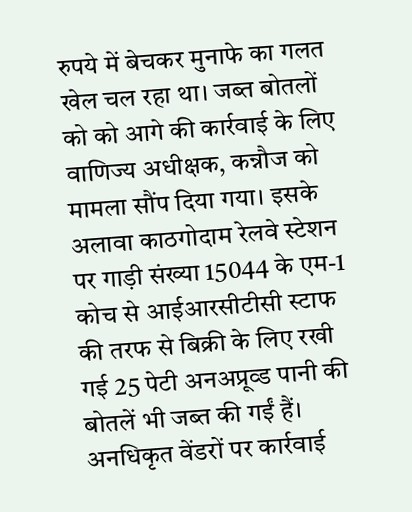रुपये में बेचकर मुनाफे का गलत खेल चल रहा था। जब्त बोतलों को को आगे की कार्रवाई के लिए वाणिज्य अधीक्षक, कन्नौज को मामला सौंप दिया गया। इसके अलावा काठगोदाम रेलवे स्टेशन पर गाड़ी संख्या 15044 के एम-1 कोच से आईआरसीटीसी स्टाफ की तरफ से बिक्री के लिए रखी गई 25 पेटी अनअप्रूव्ड पानी की बोतलें भी जब्त की गईं हैं।
अनधिकृत वेंडरों पर कार्रवाई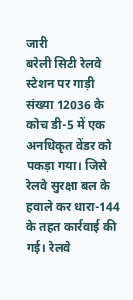जारी
बरेली सिटी रेलवे स्टेशन पर गाड़ी संख्या 12036 के कोच डी-5 में एक अनधिकृत वेंडर को पकड़ा गया। जिसे रेलवे सुरक्षा बल के हवाले कर धारा-144 के तहत कार्रवाई की गई। रेलवे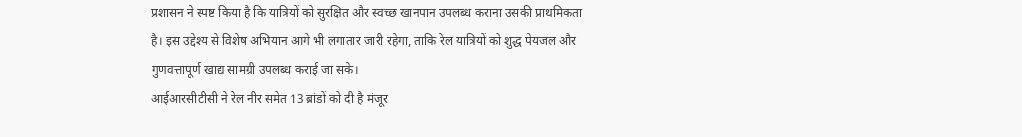प्रशासन ने स्पष्ट किया है कि यात्रियों को सुरक्षित और स्वच्छ खानपान उपलब्ध कराना उसकी प्राथमिकता है। इस उद्देश्य से विशेष अभियान आगे भी लगातार जारी रहेगा, ताकि रेल यात्रियों को शुद्ध पेयजल और गुणवत्तापूर्ण खाद्य सामग्री उपलब्ध कराई जा सके।
आईआरसीटीसी ने रेल नीर समेत 13 ब्रांडों को दी है मंजूर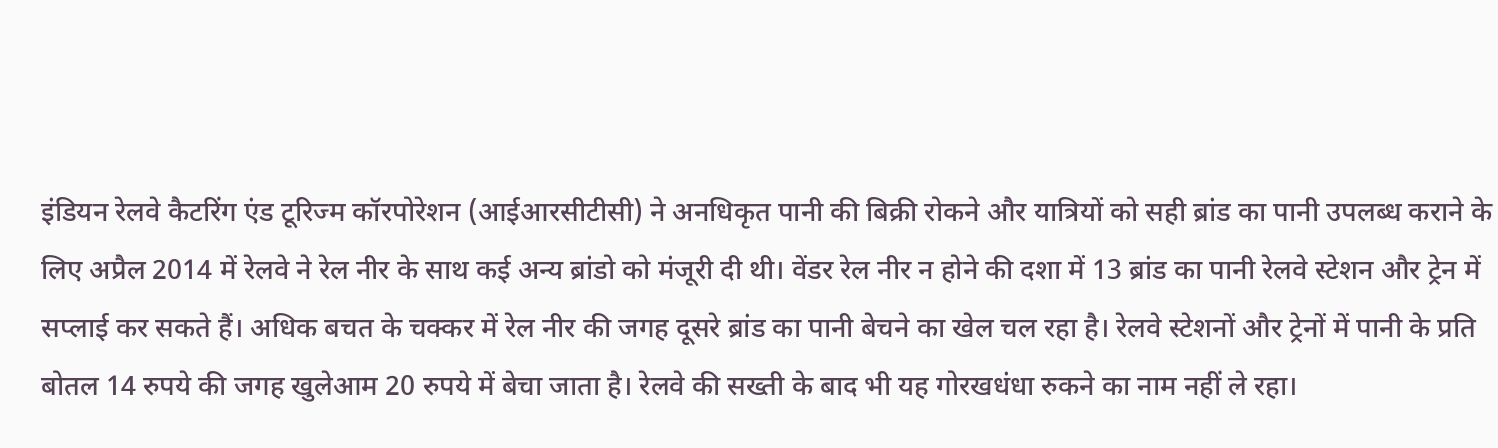इंडियन रेलवे कैटरिंग एंड टूरिज्म कॉरपोरेशन (आईआरसीटीसी) ने अनधिकृत पानी की बिक्री रोकने और यात्रियों को सही ब्रांड का पानी उपलब्ध कराने के लिए अप्रैल 2014 में रेलवे ने रेल नीर के साथ कई अन्य ब्रांडो को मंजूरी दी थी। वेंडर रेल नीर न होने की दशा में 13 ब्रांड का पानी रेलवे स्टेशन और ट्रेन में सप्लाई कर सकते हैं। अधिक बचत के चक्कर में रेल नीर की जगह दूसरे ब्रांड का पानी बेचने का खेल चल रहा है। रेलवे स्टेशनों और ट्रेनों में पानी के प्रति बोतल 14 रुपये की जगह खुलेआम 20 रुपये में बेचा जाता है। रेलवे की सख्ती के बाद भी यह गोरखधंधा रुकने का नाम नहीं ले रहा।